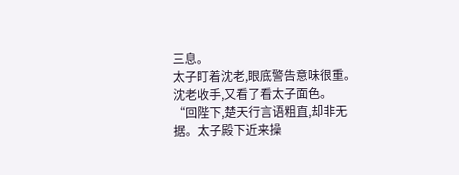三息。
太子盯着沈老,眼底警告意味很重。
沈老收手,又看了看太子面色。
“回陛下,楚天行言语粗直,却非无据。太子殿下近来操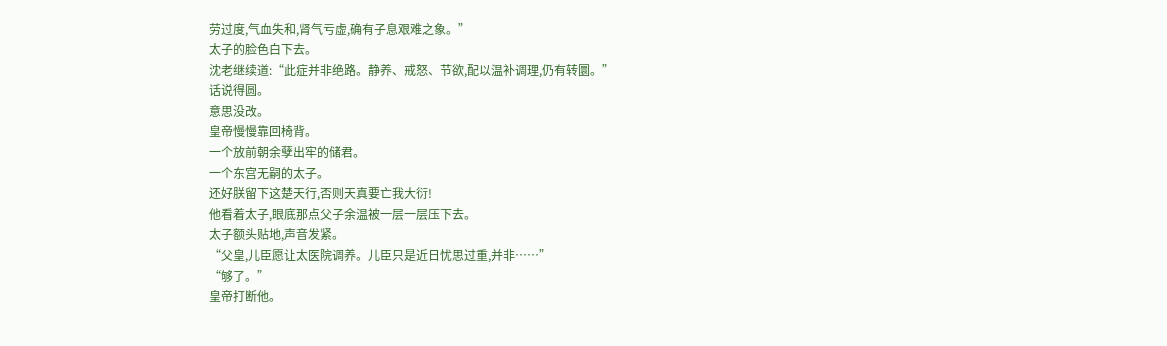劳过度,气血失和,肾气亏虚,确有子息艰难之象。”
太子的脸色白下去。
沈老继续道:“此症并非绝路。静养、戒怒、节欲,配以温补调理,仍有转圜。”
话说得圆。
意思没改。
皇帝慢慢靠回椅背。
一个放前朝余孽出牢的储君。
一个东宫无嗣的太子。
还好朕留下这楚天行,否则天真要亡我大衍!
他看着太子,眼底那点父子余温被一层一层压下去。
太子额头贴地,声音发紧。
“父皇,儿臣愿让太医院调养。儿臣只是近日忧思过重,并非……”
“够了。”
皇帝打断他。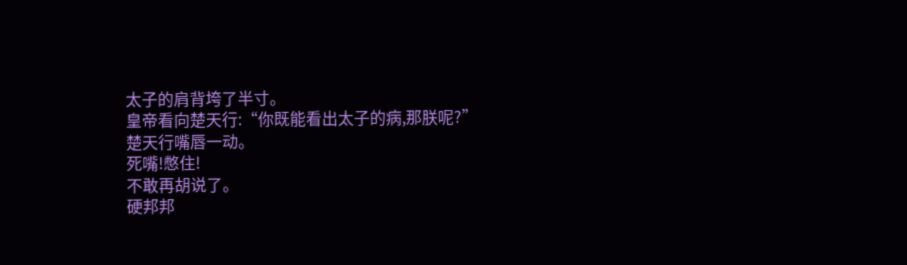太子的肩背垮了半寸。
皇帝看向楚天行:“你既能看出太子的病,那朕呢?”
楚天行嘴唇一动。
死嘴!憋住!
不敢再胡说了。
硬邦邦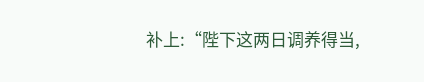补上:“陛下这两日调养得当,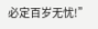必定百岁无忧!”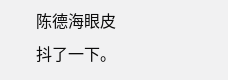陈德海眼皮抖了一下。